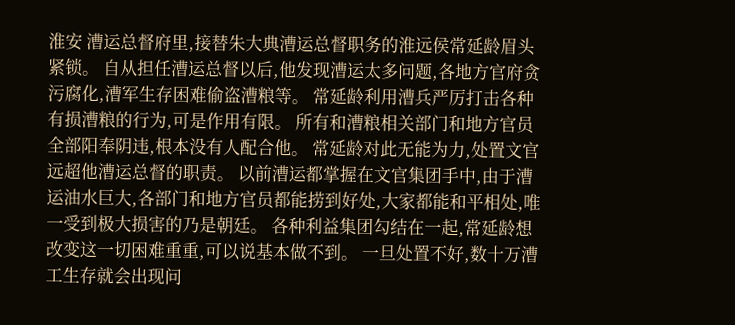淮安 漕运总督府里,接替朱大典漕运总督职务的淮远侯常延龄眉头紧锁。 自从担任漕运总督以后,他发现漕运太多问题,各地方官府贪污腐化,漕军生存困难偷盗漕粮等。 常延龄利用漕兵严厉打击各种有损漕粮的行为,可是作用有限。 所有和漕粮相关部门和地方官员全部阳奉阴违,根本没有人配合他。 常延龄对此无能为力,处置文官远超他漕运总督的职责。 以前漕运都掌握在文官集团手中,由于漕运油水巨大,各部门和地方官员都能捞到好处,大家都能和平相处,唯一受到极大损害的乃是朝廷。 各种利益集团勾结在一起,常延龄想改变这一切困难重重,可以说基本做不到。 一旦处置不好,数十万漕工生存就会出现问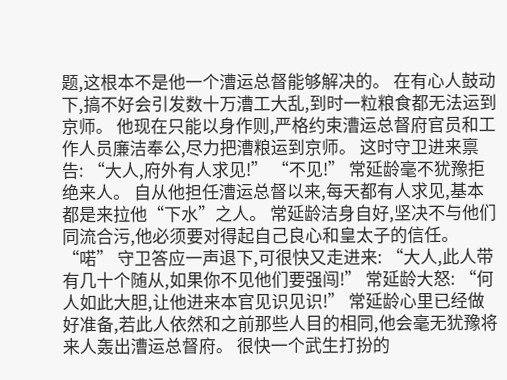题,这根本不是他一个漕运总督能够解决的。 在有心人鼓动下,搞不好会引发数十万漕工大乱,到时一粒粮食都无法运到京师。 他现在只能以身作则,严格约束漕运总督府官员和工作人员廉洁奉公,尽力把漕粮运到京师。 这时守卫进来禀告: “大人,府外有人求见!” “不见!” 常延龄毫不犹豫拒绝来人。 自从他担任漕运总督以来,每天都有人求见,基本都是来拉他“下水”之人。 常延龄洁身自好,坚决不与他们同流合污,他必须要对得起自己良心和皇太子的信任。 “喏” 守卫答应一声退下,可很快又走进来: “大人,此人带有几十个随从,如果你不见他们要强闯!” 常延龄大怒: “何人如此大胆,让他进来本官见识见识!” 常延龄心里已经做好准备,若此人依然和之前那些人目的相同,他会毫无犹豫将来人轰出漕运总督府。 很快一个武生打扮的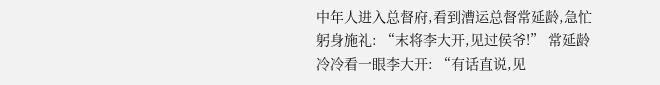中年人进入总督府,看到漕运总督常延龄,急忙躬身施礼: “末将李大开,见过侯爷!” 常延龄冷冷看一眼李大开: “有话直说,见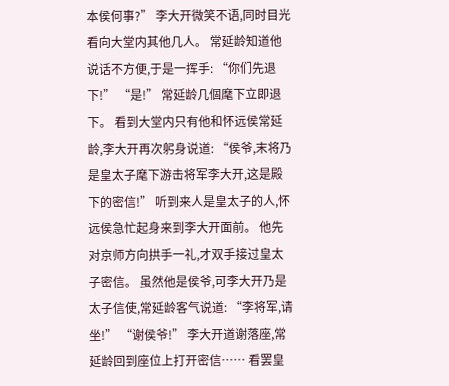本侯何事?” 李大开微笑不语,同时目光看向大堂内其他几人。 常延龄知道他说话不方便,于是一挥手: “你们先退下!” “是!” 常延龄几個麾下立即退下。 看到大堂内只有他和怀远侯常延龄,李大开再次躬身说道: “侯爷,末将乃是皇太子麾下游击将军李大开,这是殿下的密信!” 听到来人是皇太子的人,怀远侯急忙起身来到李大开面前。 他先对京师方向拱手一礼,才双手接过皇太子密信。 虽然他是侯爷,可李大开乃是太子信使,常延龄客气说道: “李将军,请坐!” “谢侯爷!” 李大开道谢落座,常延龄回到座位上打开密信…… 看罢皇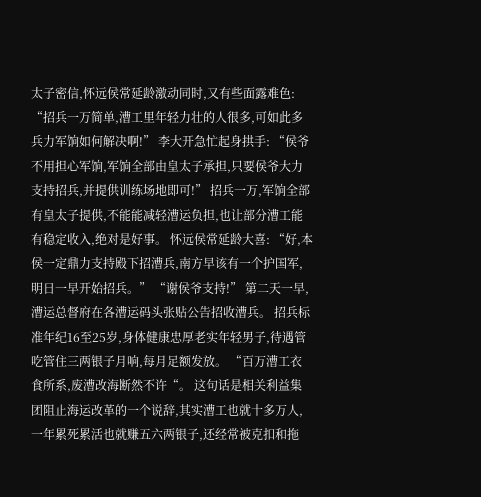太子密信,怀远侯常延龄激动同时,又有些面露难色: “招兵一万简单,漕工里年轻力壮的人很多,可如此多兵力军饷如何解决啊!” 李大开急忙起身拱手: “侯爷不用担心军饷,军饷全部由皇太子承担,只要侯爷大力支持招兵,并提供训练场地即可!” 招兵一万,军饷全部有皇太子提供,不能能减轻漕运负担,也让部分漕工能有稳定收入,绝对是好事。 怀远侯常延龄大喜: “好,本侯一定鼎力支持殿下招漕兵,南方早该有一个护国军,明日一早开始招兵。” “谢侯爷支持!” 第二天一早,漕运总督府在各漕运码头张贴公告招收漕兵。 招兵标准年纪16至25岁,身体健康忠厚老实年轻男子,待遇管吃管住三两银子月响,每月足额发放。 “百万漕工衣食所系,废漕改海断然不许“。 这句话是相关利益集团阻止海运改革的一个说辞,其实漕工也就十多万人,一年累死累活也就赚五六两银子,还经常被克扣和拖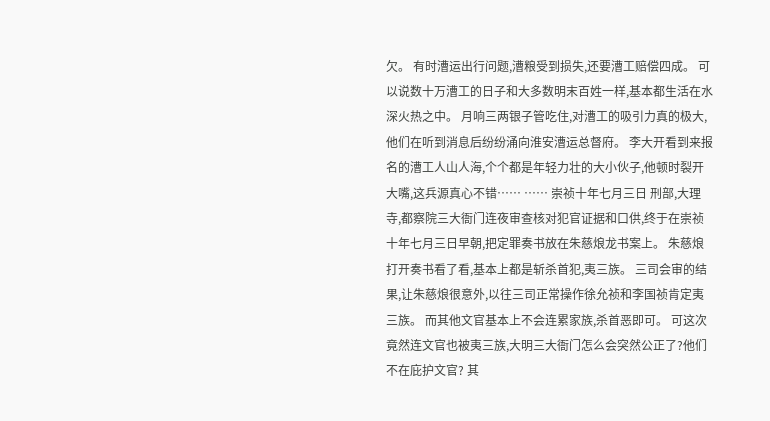欠。 有时漕运出行问题,漕粮受到损失,还要漕工赔偿四成。 可以说数十万漕工的日子和大多数明末百姓一样,基本都生活在水深火热之中。 月响三两银子管吃住,对漕工的吸引力真的极大,他们在听到消息后纷纷涌向淮安漕运总督府。 李大开看到来报名的漕工人山人海,个个都是年轻力壮的大小伙子,他顿时裂开大嘴,这兵源真心不错…… …… 崇祯十年七月三日 刑部,大理寺,都察院三大衙门连夜审查核对犯官证据和口供,终于在崇祯十年七月三日早朝,把定罪奏书放在朱慈烺龙书案上。 朱慈烺打开奏书看了看,基本上都是斩杀首犯,夷三族。 三司会审的结果,让朱慈烺很意外,以往三司正常操作徐允祯和李国祯肯定夷三族。 而其他文官基本上不会连累家族,杀首恶即可。 可这次竟然连文官也被夷三族,大明三大衙门怎么会突然公正了?他们不在庇护文官? 其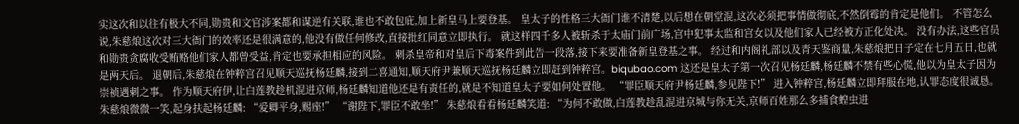实这次和以往有极大不同,勋贵和文官涉案都和谋逆有关联,谁也不敢包庇,加上新皇马上要登基。 皇太子的性格三大衙门谁不清楚,以后想在朝堂混,这次必须把事情做彻底,不然倒霉的肯定是他们。 不管怎么说,朱慈烺这次对三大衙门的效率还是很满意的,他没有做任何修改,直接批红同意立即执行。 就这样四千多人被斩杀于太庙门前广场,宫中犯事太监和宫女以及他们家人已经被方正化处决。 没有办法,这些官员和勋贵贪腐收受贿赂他们家人都曾受益,肯定也要承担相应的风险。 刺杀皇帝和对皇后下毒案件到此告一段落,接下来要准备新皇登基之事。 经过和内阁礼部以及青天鉴商量,朱慈烺把日子定在七月五日,也就是两天后。 退朝后,朱慈烺在钟粹宫召见顺天巡抚杨廷麟,接到二喜通知,顺天府尹兼顺天巡抚杨廷麟立即赶到钟粹宫。biqubao.com 这还是皇太子第一次召见杨廷麟,杨廷麟不禁有些心慌,他以为皇太子因为崇祯遇刺之事。 作为顺天府伊,让白莲教趁机混进京师,杨廷麟知道他还是有责任的,就是不知道皇太子要如何处置他。 “罪臣顺天府尹杨廷麟,参见陛下!” 进入钟粹宫,杨廷麟立即拜服在地,认罪态度很诚恳。 朱慈烺微微一笑,起身扶起杨廷麟: “爱卿平身,赐座!” “谢陛下,罪臣不敢坐!” 朱慈烺看看杨廷麟笑道: “为何不敢做,白莲教趁乱混进京城与你无关,京师百姓那么多捕食蝗虫进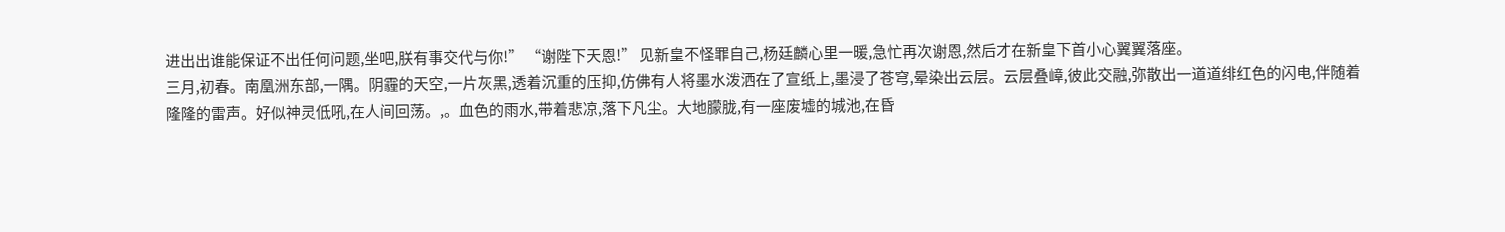进出出谁能保证不出任何问题,坐吧,朕有事交代与你!” “谢陛下天恩!” 见新皇不怪罪自己,杨廷麟心里一暖,急忙再次谢恩,然后才在新皇下首小心翼翼落座。
三月,初春。南凰洲东部,一隅。阴霾的天空,一片灰黑,透着沉重的压抑,仿佛有人将墨水泼洒在了宣纸上,墨浸了苍穹,晕染出云层。云层叠嶂,彼此交融,弥散出一道道绯红色的闪电,伴随着隆隆的雷声。好似神灵低吼,在人间回荡。,。血色的雨水,带着悲凉,落下凡尘。大地朦胧,有一座废墟的城池,在昏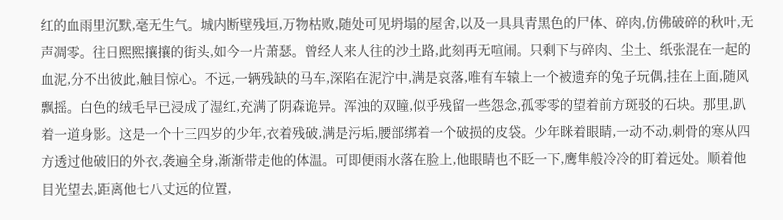红的血雨里沉默,毫无生气。城内断壁残垣,万物枯败,随处可见坍塌的屋舍,以及一具具青黑色的尸体、碎肉,仿佛破碎的秋叶,无声凋零。往日熙熙攘攘的街头,如今一片萧瑟。曾经人来人往的沙土路,此刻再无喧闹。只剩下与碎肉、尘土、纸张混在一起的血泥,分不出彼此,触目惊心。不远,一辆残缺的马车,深陷在泥泞中,满是哀落,唯有车辕上一个被遗弃的兔子玩偶,挂在上面,随风飘摇。白色的绒毛早已浸成了湿红,充满了阴森诡异。浑浊的双瞳,似乎残留一些怨念,孤零零的望着前方斑驳的石块。那里,趴着一道身影。这是一个十三四岁的少年,衣着残破,满是污垢,腰部绑着一个破损的皮袋。少年眯着眼睛,一动不动,刺骨的寒从四方透过他破旧的外衣,袭遍全身,渐渐带走他的体温。可即便雨水落在脸上,他眼睛也不眨一下,鹰隼般冷冷的盯着远处。顺着他目光望去,距离他七八丈远的位置,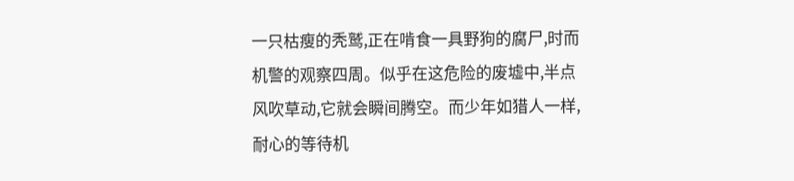一只枯瘦的秃鹫,正在啃食一具野狗的腐尸,时而机警的观察四周。似乎在这危险的废墟中,半点风吹草动,它就会瞬间腾空。而少年如猎人一样,耐心的等待机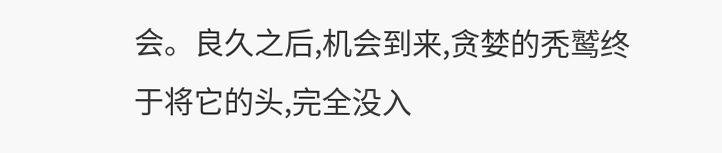会。良久之后,机会到来,贪婪的秃鹫终于将它的头,完全没入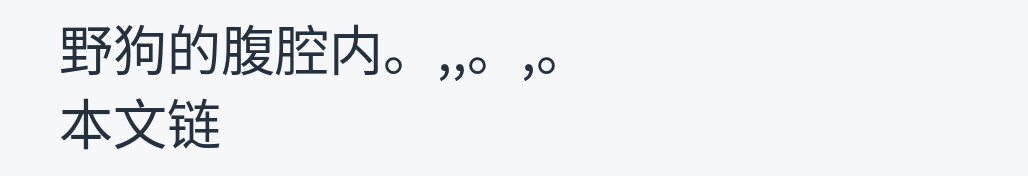野狗的腹腔内。,,。,。
本文链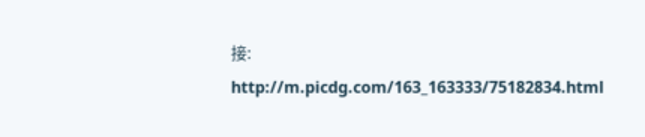接:
http://m.picdg.com/163_163333/75182834.html